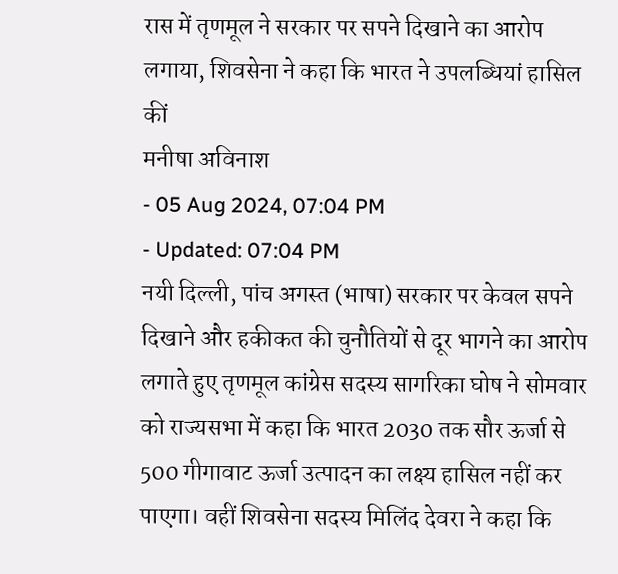रास में तृणमूल ने सरकार पर सपने दिखाने का आरोप लगाया, शिवसेना ने कहा कि भारत ने उपलब्धियां हासिल कीं
मनीषा अविनाश
- 05 Aug 2024, 07:04 PM
- Updated: 07:04 PM
नयी दिल्ली, पांच अगस्त (भाषा) सरकार पर केवल सपने दिखाने और हकीकत की चुनौतियों से दूर भागने का आरोप लगाते हुए तृणमूल कांग्रेस सदस्य सागरिका घोष ने सोमवार को राज्यसभा में कहा कि भारत 2030 तक सौर ऊर्जा से 500 गीगावाट ऊर्जा उत्पादन का लक्ष्य हासिल नहीं कर पाएगा। वहीं शिवसेना सदस्य मिलिंद देवरा ने कहा कि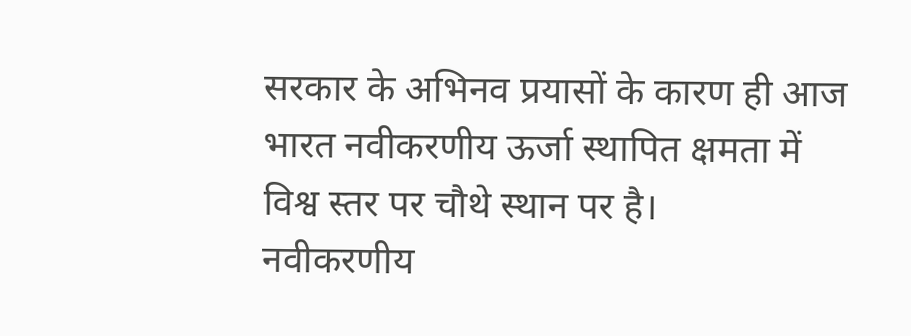सरकार के अभिनव प्रयासों के कारण ही आज भारत नवीकरणीय ऊर्जा स्थापित क्षमता में विश्व स्तर पर चौथे स्थान पर है।
नवीकरणीय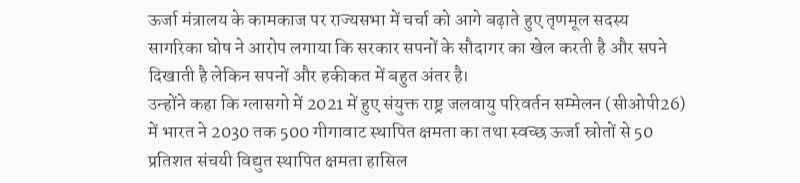ऊर्जा मंत्रालय के कामकाज पर राज्यसभा में चर्चा को आगे बढ़ाते हुए तृणमूल सदस्य सागरिका घोष ने आरोप लगाया कि सरकार सपनों के सौदागर का खेल करती है और सपने दिखाती है लेकिन सपनों और हकीकत में बहुत अंतर है।
उन्होंने कहा कि ग्लासगो में 2021 में हुए संयुक्त राष्ट्र जलवायु परिवर्तन सम्मेलन (सीओपी26) में भारत ने 2030 तक 500 गीगावाट स्थापित क्षमता का तथा स्वच्छ ऊर्जा स्रोतों से 50 प्रतिशत संचयी विद्युत स्थापित क्षमता हासिल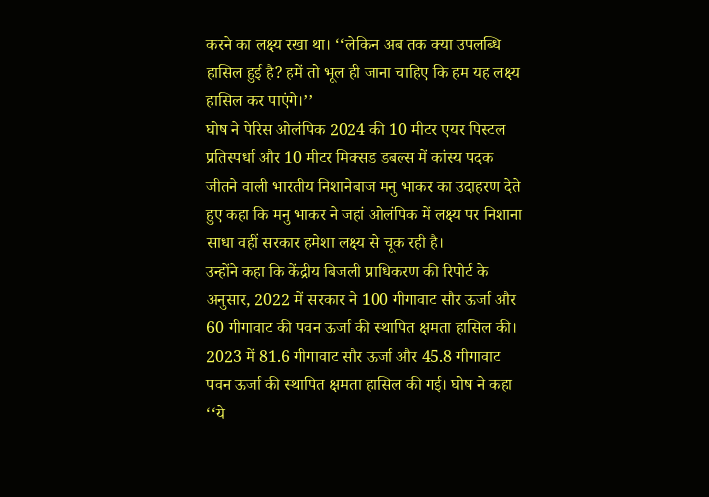करने का लक्ष्य रखा था। ‘‘लेकिन अब तक क्या उपलब्धि हासिल हुई है? हमें तो भूल ही जाना चाहिए कि हम यह लक्ष्य हासिल कर पाएंगे।’’
घोष ने पेरिस ओलंपिक 2024 की 10 मीटर एयर पिस्टल प्रतिस्पर्धा और 10 मीटर मिक्सड डबल्स में कांस्य पदक जीतने वाली भारतीय निशानेबाज मनु भाकर का उदाहरण देते हुए कहा कि मनु भाकर ने जहां ओलंपिक में लक्ष्य पर निशाना साधा वहीं सरकार हमेशा लक्ष्य से चूक रही है।
उन्होंने कहा कि केंद्रीय बिजली प्राधिकरण की रिपोर्ट के अनुसार, 2022 में सरकार ने 100 गीगावाट सौर ऊर्जा और 60 गीगावाट की पवन ऊर्जा की स्थापित क्षमता हासिल की। 2023 में 81.6 गीगावाट सौर ऊर्जा और 45.8 गीगावाट पवन ऊर्जा की स्थापित क्षमता हासिल की गई। घोष ने कहा ‘‘ये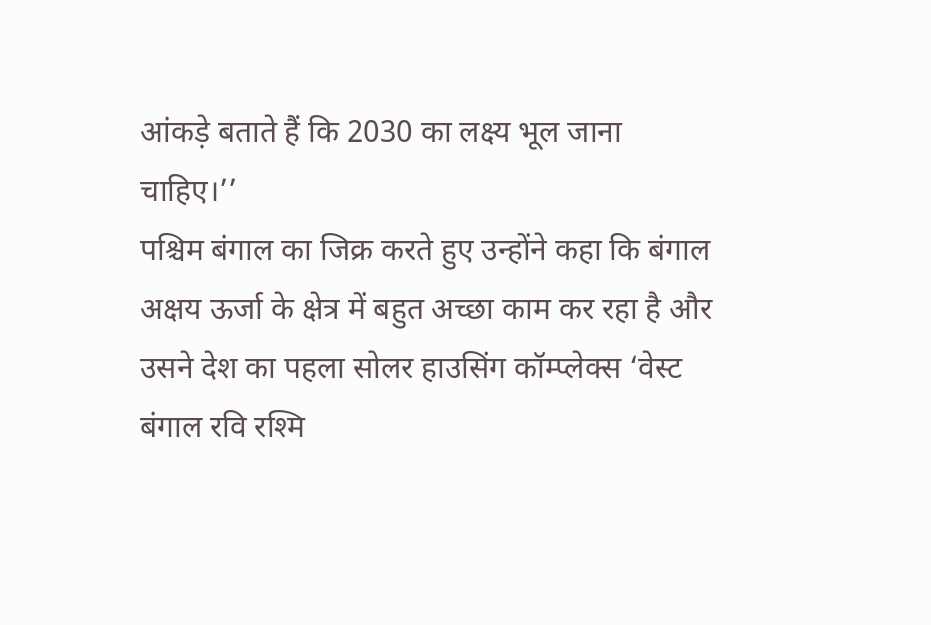आंकड़े बताते हैं कि 2030 का लक्ष्य भूल जाना चाहिए।’’
पश्चिम बंगाल का जिक्र करते हुए उन्होंने कहा कि बंगाल अक्षय ऊर्जा के क्षेत्र में बहुत अच्छा काम कर रहा है और उसने देश का पहला सोलर हाउसिंग कॉम्प्लेक्स ‘वेस्ट बंगाल रवि रश्मि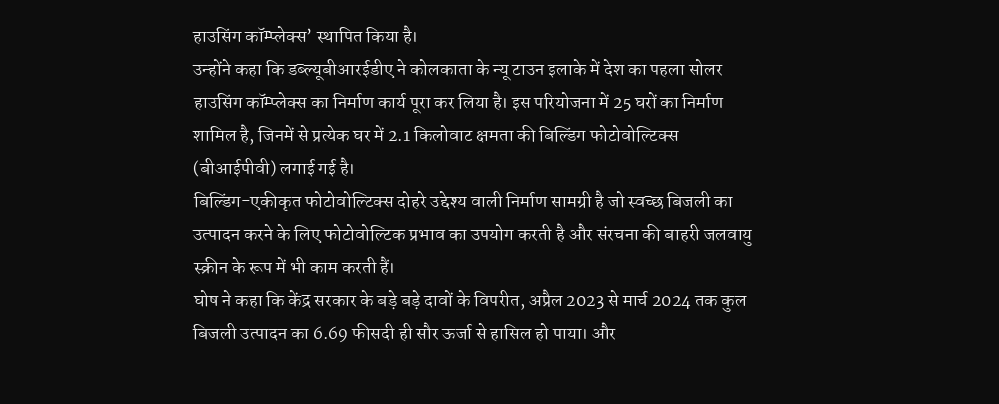हाउसिंग कॉम्प्लेक्स’ स्थापित किया है।
उन्होंने कहा कि डब्ल्यूबीआरईडीए ने कोलकाता के न्यू टाउन इलाके में देश का पहला सोलर हाउसिंग कॉम्प्लेक्स का निर्माण कार्य पूरा कर लिया है। इस परियोजना में 25 घरों का निर्माण शामिल है, जिनमें से प्रत्येक घर में 2.1 किलोवाट क्षमता की बिल्डिंग फोटोवोल्टिक्स (बीआईपीवी) लगाई गई है।
बिल्डिंग-एकीकृत फोटोवोल्टिक्स दोहरे उद्देश्य वाली निर्माण सामग्री है जो स्वच्छ बिजली का उत्पादन करने के लिए फोटोवोल्टिक प्रभाव का उपयोग करती है और संरचना की बाहरी जलवायु स्क्रीन के रूप में भी काम करती हैं।
घोष ने कहा कि केंद्र सरकार के बड़े बड़े दावों के विपरीत, अप्रैल 2023 से मार्च 2024 तक कुल बिजली उत्पादन का 6.69 फीसदी ही सौर ऊर्जा से हासिल हो पाया। और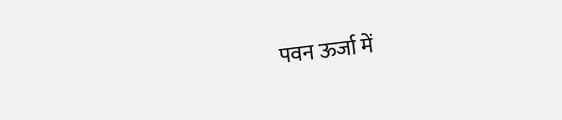पवन ऊर्जा में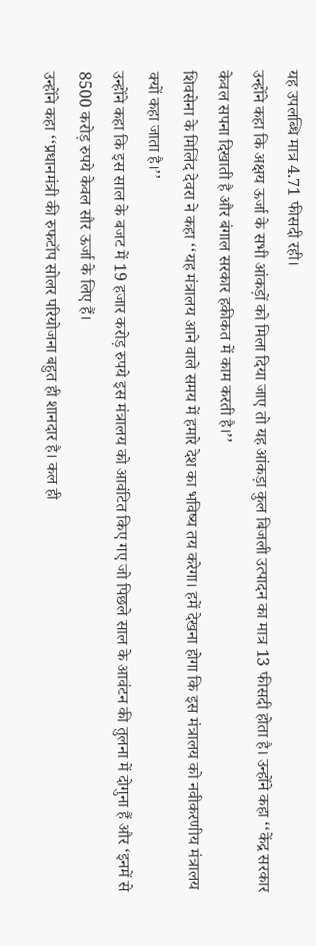यह उपलब्धि मात्र 4.71 फीसदी रही।
उन्होंने कहा कि अक्षय ऊर्जा के सभी आंकड़ों को मिला दिया जाए तो यह आंकड़ा कुल बिजली उत्पादन का मात्र 13 फीसदी होता है। उन्होंने कहा ‘‘केंद्र सरकार केवल सपना दिखाती है और बंगाल सरकार हकीकत में काम करती है।’’
शिवसेना के मिलिंद देवरा ने कहा ‘‘यह मंत्रालय आने वाले समय में हमारे देश का भविष्य तय करेगा। हमें देखना होगा कि इस मंत्रालय को नवीकरणीय मंत्रालय क्यों कहा जाता है।’’
उन्होंने कहा कि इस साल के बजट में 19 हजार करोड़ रुपये इस मंत्रालय को आवंटित किए गए जो पिछले साल के आवंटन की तुलना में दोगुना हैं और ‘इनमें से 8500 करोड़ रुपये केवल सौर ऊर्जा के लिए हैं।
उन्होंने कहा ‘‘प्रधानमंत्री की रुफटॉप सोलर परियोजना बहुत ही शानदार है। कल ही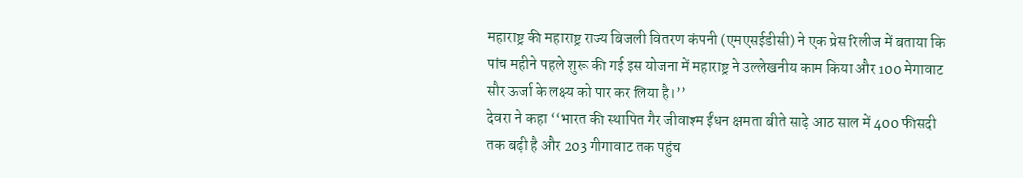महाराष्ट्र की महाराष्ट्र राज्य बिजली वितरण कंपनी (एमएसईडीसी) ने एक प्रेस रिलीज में बताया कि पांच महीने पहले शुरू की गई इस योजना में महाराष्ट्र ने उल्लेखनीय काम किया और 100 मेगावाट सौर ऊर्जा के लक्ष्य को पार कर लिया है।’’
देवरा ने कहा ‘‘भारत की स्थापित गैर जीवाश्म ईंधन क्षमता बीते साढ़े आठ साल में 400 फीसदी तक बढ़ी है और 203 गीगावाट तक पहुंच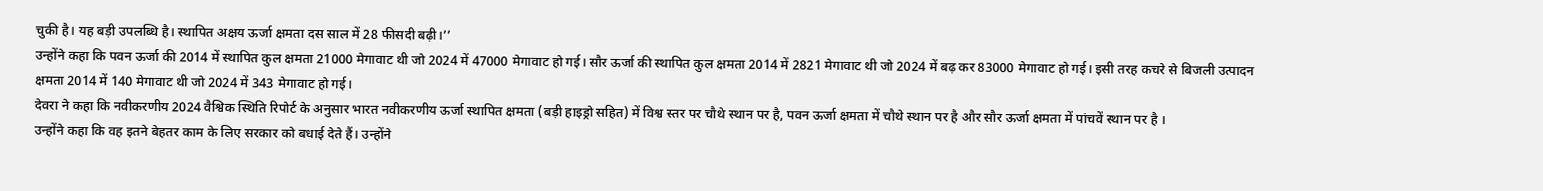चुकी है। यह बड़ी उपलब्धि है। स्थापित अक्षय ऊर्जा क्षमता दस साल में 28 फीसदी बढ़ी।’’
उन्होंने कहा कि पवन ऊर्जा की 2014 में स्थापित कुल क्षमता 21000 मेगावाट थी जो 2024 में 47000 मेगावाट हो गई। सौर ऊर्जा की स्थापित कुल क्षमता 2014 में 2821 मेगावाट थी जो 2024 में बढ़ कर 83000 मेगावाट हो गई। इसी तरह कचरे से बिजली उत्पादन क्षमता 2014 में 140 मेगावाट थी जो 2024 में 343 मेगावाट हो गई।
देवरा ने कहा कि नवीकरणीय 2024 वैश्विक स्थिति रिपोर्ट के अनुसार भारत नवीकरणीय ऊर्जा स्थापित क्षमता (बड़ी हाइड्रो सहित) में विश्व स्तर पर चौथे स्थान पर है, पवन ऊर्जा क्षमता में चौथे स्थान पर है और सौर ऊर्जा क्षमता में पांचवें स्थान पर है ।
उन्होंने कहा कि वह इतने बेहतर काम के लिए सरकार को बधाई देते हैं। उन्होंने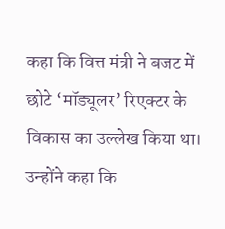कहा कि वित्त मंत्री ने बजट में छोटे ‘मॉड्यूलर’ रिएक्टर के विकास का उल्लेख किया था। उन्होंने कहा कि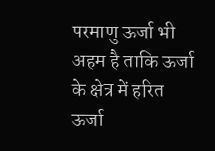परमाणु ऊर्जा भी अहम है ताकि ऊर्जा के क्षेत्र में हरित ऊर्जा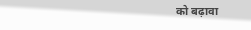को बढ़ावा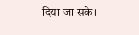दिया जा सके।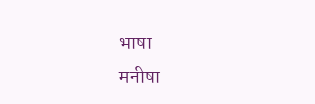भाषा
मनीषा